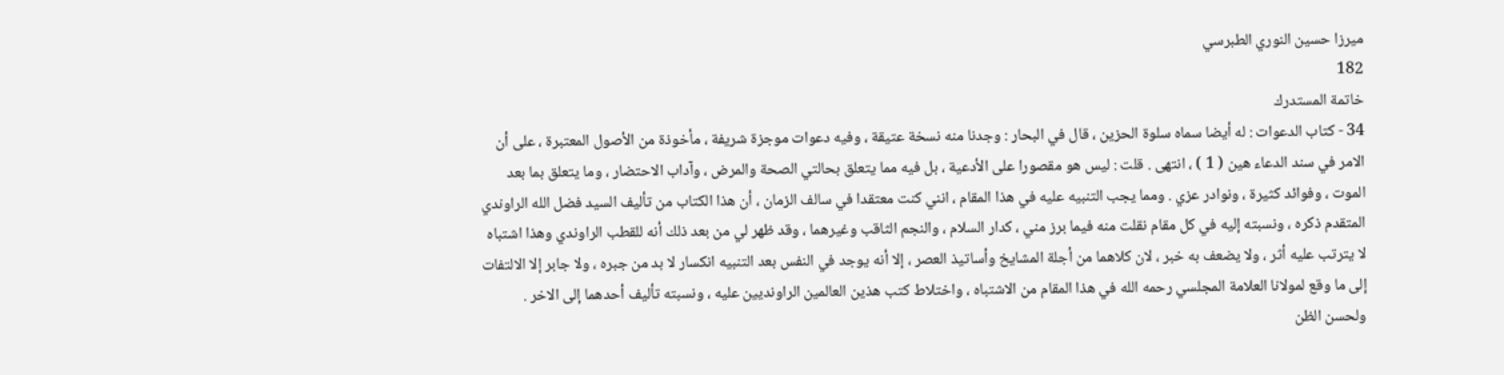ميرزا حسين النوري الطبرسي
182
خاتمة المستدرك
34 - كتاب الدعوات : له أيضا سماه سلوة الحزين ، قال في البحار : وجدنا منه نسخة عتيقة ، وفيه دعوات موجزة شريفة ، مأخوذة من الأصول المعتبرة ، على أن الامر في سند الدعاء هين ( 1 ) ، انتهى . قلت : ليس هو مقصورا على الأدعية ، بل فيه مما يتعلق بحالتي الصحة والمرض ، وآداب الاحتضار ، وما يتعلق بما بعد الموت ، وفوائد كثيرة ، ونوادر عزي . ومما يجب التنبيه عليه في هذا المقام ، انني كنت معتقدا في سالف الزمان ، أن هذا الكتاب من تأليف السيد فضل الله الراوندي المتقدم ذكره ، ونسبته إليه في كل مقام نقلت منه فيما برز مني ، كدار السلام ، والنجم الثاقب وغيرهما ، وقد ظهر لي من بعد ذلك أنه للقطب الراوندي وهذا اشتباه لا يترتب عليه أثر ، ولا يضعف به خبر ، لان كلاهما من أجلة المشايخ وأساتيذ العصر ، إلا أنه يوجد في النفس بعد التنبيه انكسار لا بد من جبره ، ولا جابر إلا الالتفات إلى ما وقع لمولانا العلامة المجلسي رحمه الله في هذا المقام من الاشتباه ، واختلاط كتب هذين العالمين الراونديين عليه ، ونسبته تأليف أحدهما إلى الاخر . ولحسن الظن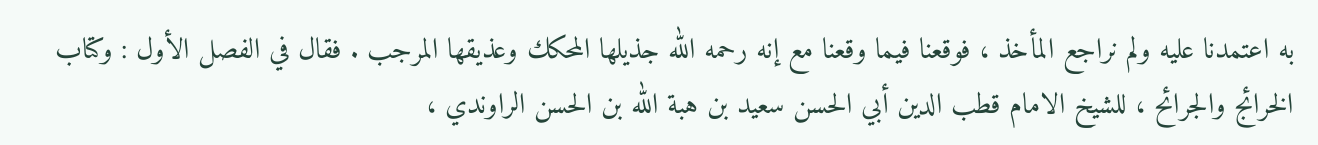به اعتمدنا عليه ولم نراجع المأخذ ، فوقعنا فيما وقعنا مع إنه رحمه الله جذيلها المحكك وعذيقها المرجب . فقال في الفصل الأول : وكتاب الخرائج والجرائح ، للشيخ الامام قطب الدين أبي الحسن سعيد بن هبة الله بن الحسن الراوندي ،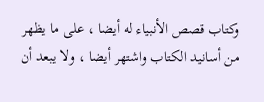وكتاب قصص الأنبياء له أيضا ، على ما يظهر من أسانيد الكتاب واشتهر أيضا ، ولا يبعد أن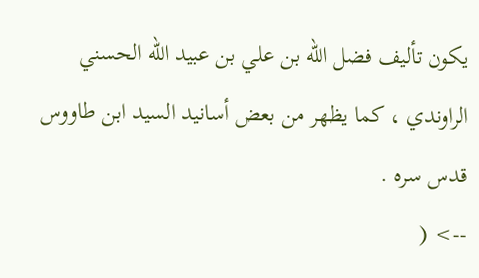يكون تأليف فضل الله بن علي بن عبيد الله الحسني الراوندي ، كما يظهر من بعض أسانيد السيد ابن طاووس قدس سره .
--> (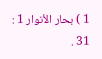1 ) بحار الأنوار 1 : 31 .